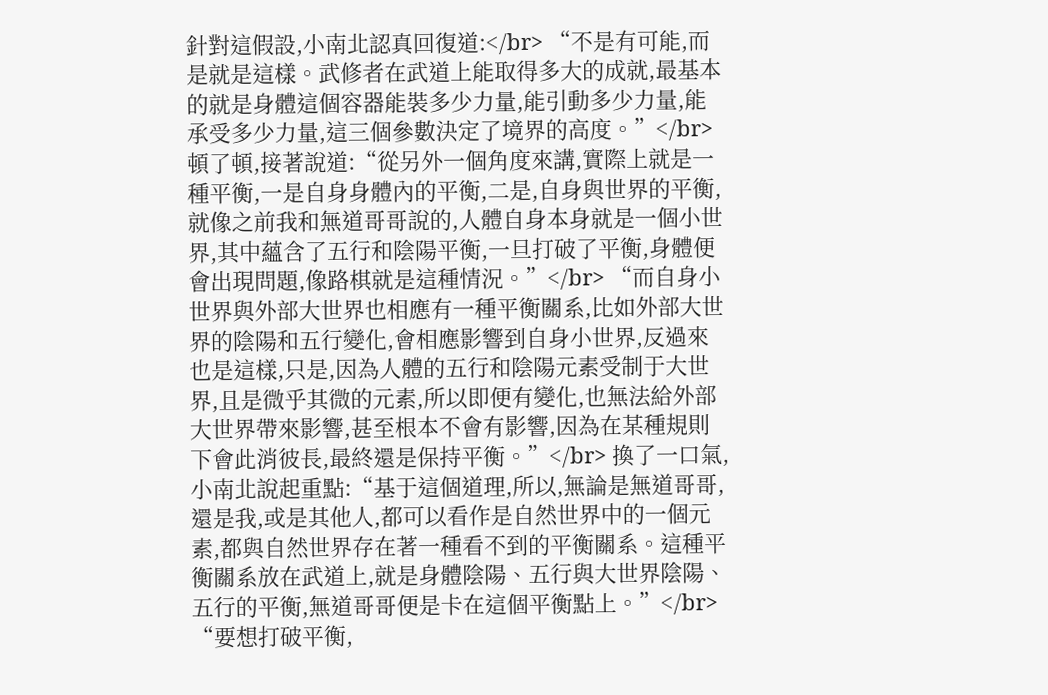針對這假設,小南北認真回復道:</br> “不是有可能,而是就是這樣。武修者在武道上能取得多大的成就,最基本的就是身體這個容器能裝多少力量,能引動多少力量,能承受多少力量,這三個參數決定了境界的高度。”</br> 頓了頓,接著說道:“從另外一個角度來講,實際上就是一種平衡,一是自身身體內的平衡,二是,自身與世界的平衡,就像之前我和無道哥哥說的,人體自身本身就是一個小世界,其中蘊含了五行和陰陽平衡,一旦打破了平衡,身體便會出現問題,像路棋就是這種情況。”</br> “而自身小世界與外部大世界也相應有一種平衡關系,比如外部大世界的陰陽和五行變化,會相應影響到自身小世界,反過來也是這樣,只是,因為人體的五行和陰陽元素受制于大世界,且是微乎其微的元素,所以即便有變化,也無法給外部大世界帶來影響,甚至根本不會有影響,因為在某種規則下會此消彼長,最終還是保持平衡。”</br> 換了一口氣,小南北說起重點:“基于這個道理,所以,無論是無道哥哥,還是我,或是其他人,都可以看作是自然世界中的一個元素,都與自然世界存在著一種看不到的平衡關系。這種平衡關系放在武道上,就是身體陰陽、五行與大世界陰陽、五行的平衡,無道哥哥便是卡在這個平衡點上。”</br> “要想打破平衡,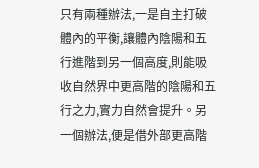只有兩種辦法,一是自主打破體內的平衡,讓體內陰陽和五行進階到另一個高度,則能吸收自然界中更高階的陰陽和五行之力,實力自然會提升。另一個辦法,便是借外部更高階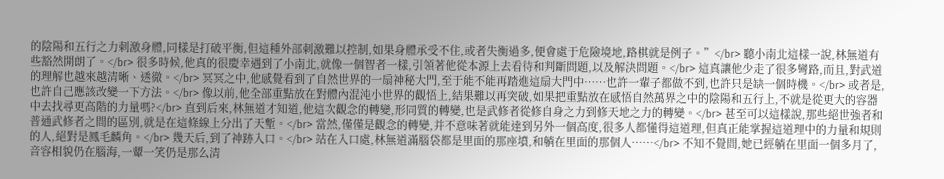的陰陽和五行之力刺激身體,同樣是打破平衡,但這種外部刺激難以控制,如果身體承受不住,或者失衡過多,便會處于危險境地,路棋就是例子。”</br> 聽小南北這樣一說,林無道有些豁然開朗了。</br> 很多時候,他真的很慶幸遇到了小南北,就像一個智者一樣,引領著他從本源上去看待和判斷問題,以及解決問題。</br> 這真讓他少走了很多彎路,而且,對武道的理解也越來越清晰、透徹。</br> 冥冥之中,他感覺看到了自然世界的一扇神秘大門,至于能不能再踏進這扇大門中……也許一輩子都做不到,也許只是缺一個時機。</br> 或者是,也許自己應該改變一下方法。</br> 像以前,他全部重點放在對體內混沌小世界的觀悟上,結果難以再突破,如果把重點放在感悟自然萬界之中的陰陽和五行上,不就是從更大的容器中去找尋更高階的力量嗎?</br> 直到后來,林無道才知道,他這次觀念的轉變,形同質的轉變,也是武修者從修自身之力到修天地之力的轉變。</br> 甚至可以這樣說,那些絕世強者和普通武修者之間的區別,就是在這條線上分出了天塹。</br> 當然,僅僅是觀念的轉變,并不意味著就能達到另外一個高度,很多人都懂得這道理,但真正能掌握這道理中的力量和規則的人,絕對是鳳毛麟角。</br> 幾天后,到了神跡入口。</br> 站在入口處,林無道滿腦袋都是里面的那座墳,和躺在里面的那個人……</br> 不知不覺間,她已經躺在里面一個多月了,音容相貌仍在腦海,一顰一笑仍是那么清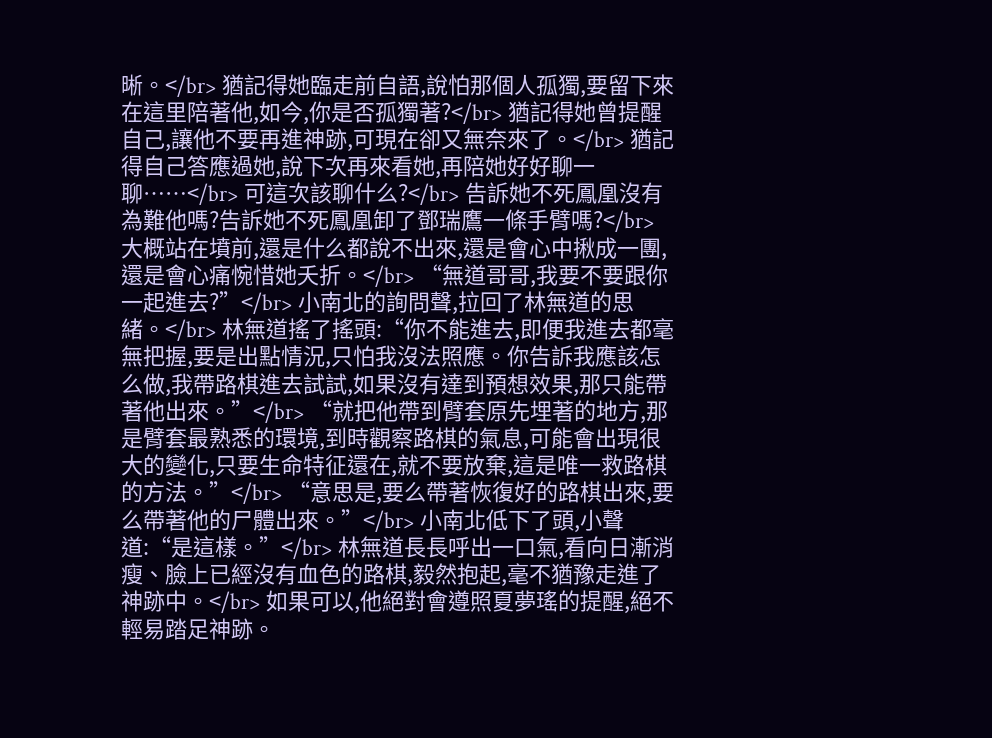晰。</br> 猶記得她臨走前自語,說怕那個人孤獨,要留下來在這里陪著他,如今,你是否孤獨著?</br> 猶記得她曾提醒自己,讓他不要再進神跡,可現在卻又無奈來了。</br> 猶記得自己答應過她,說下次再來看她,再陪她好好聊一聊……</br> 可這次該聊什么?</br> 告訴她不死鳳凰沒有為難他嗎?告訴她不死鳳凰卸了鄧瑞鷹一條手臂嗎?</br> 大概站在墳前,還是什么都說不出來,還是會心中揪成一團,還是會心痛惋惜她夭折。</br> “無道哥哥,我要不要跟你一起進去?”</br> 小南北的詢問聲,拉回了林無道的思緒。</br> 林無道搖了搖頭:“你不能進去,即便我進去都毫無把握,要是出點情況,只怕我沒法照應。你告訴我應該怎么做,我帶路棋進去試試,如果沒有達到預想效果,那只能帶著他出來。”</br> “就把他帶到臂套原先埋著的地方,那是臂套最熟悉的環境,到時觀察路棋的氣息,可能會出現很大的變化,只要生命特征還在,就不要放棄,這是唯一救路棋的方法。”</br> “意思是,要么帶著恢復好的路棋出來,要么帶著他的尸體出來。”</br> 小南北低下了頭,小聲道:“是這樣。”</br> 林無道長長呼出一口氣,看向日漸消瘦、臉上已經沒有血色的路棋,毅然抱起,毫不猶豫走進了神跡中。</br> 如果可以,他絕對會遵照夏夢瑤的提醒,絕不輕易踏足神跡。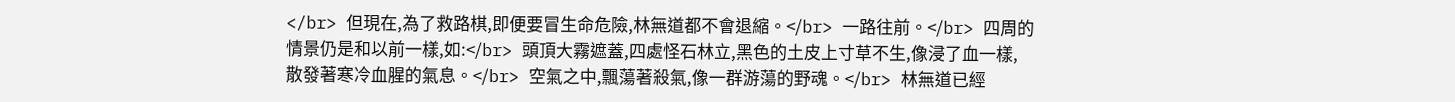</br> 但現在,為了救路棋,即便要冒生命危險,林無道都不會退縮。</br> 一路往前。</br> 四周的情景仍是和以前一樣,如:</br> 頭頂大霧遮蓋,四處怪石林立,黑色的土皮上寸草不生,像浸了血一樣,散發著寒冷血腥的氣息。</br> 空氣之中,飄蕩著殺氣,像一群游蕩的野魂。</br> 林無道已經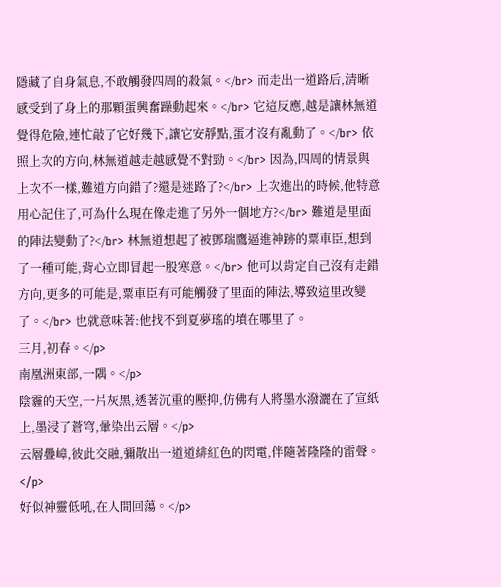隱藏了自身氣息,不敢觸發四周的殺氣。</br> 而走出一道路后,清晰感受到了身上的那顆蛋興奮躁動起來。</br> 它這反應,越是讓林無道覺得危險,連忙敲了它好幾下,讓它安靜點,蛋才沒有亂動了。</br> 依照上次的方向,林無道越走越感覺不對勁。</br> 因為,四周的情景與上次不一樣,難道方向錯了?還是迷路了?</br> 上次進出的時候,他特意用心記住了,可為什么現在像走進了另外一個地方?</br> 難道是里面的陣法變動了?</br> 林無道想起了被鄧瑞鷹逼進神跡的粟車臣,想到了一種可能,背心立即冒起一股寒意。</br> 他可以肯定自己沒有走錯方向,更多的可能是,粟車臣有可能觸發了里面的陣法,導致這里改變了。</br> 也就意味著:他找不到夏夢瑤的墳在哪里了。
三月,初春。</p>
南凰洲東部,一隅。</p>
陰霾的天空,一片灰黑,透著沉重的壓抑,仿佛有人將墨水潑灑在了宣紙上,墨浸了蒼穹,暈染出云層。</p>
云層疊嶂,彼此交融,彌散出一道道緋紅色的閃電,伴隨著隆隆的雷聲。</p>
好似神靈低吼,在人間回蕩。</p>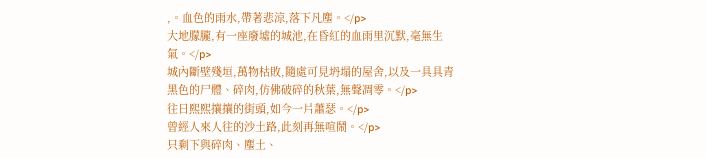,。血色的雨水,帶著悲涼,落下凡塵。</p>
大地朦朧,有一座廢墟的城池,在昏紅的血雨里沉默,毫無生氣。</p>
城內斷壁殘垣,萬物枯敗,隨處可見坍塌的屋舍,以及一具具青黑色的尸體、碎肉,仿佛破碎的秋葉,無聲凋零。</p>
往日熙熙攘攘的街頭,如今一片蕭瑟。</p>
曾經人來人往的沙土路,此刻再無喧鬧。</p>
只剩下與碎肉、塵土、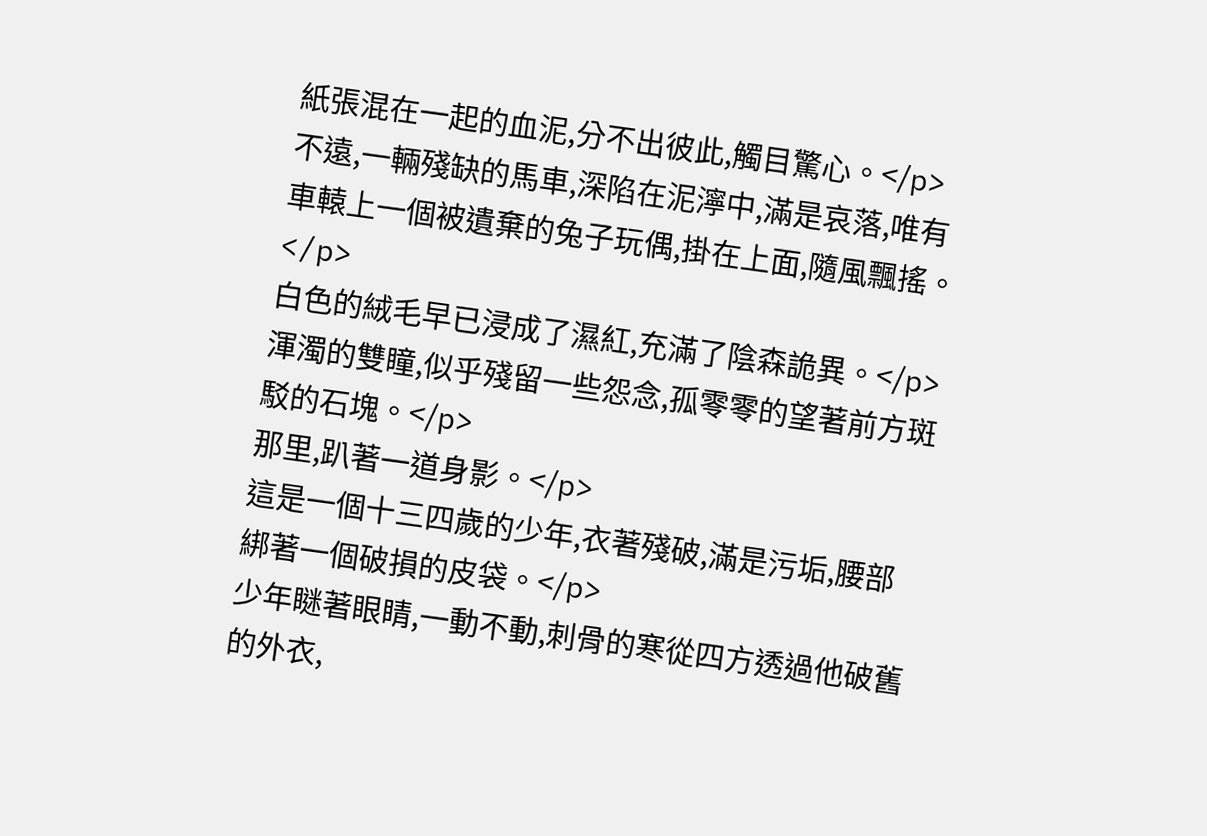紙張混在一起的血泥,分不出彼此,觸目驚心。</p>
不遠,一輛殘缺的馬車,深陷在泥濘中,滿是哀落,唯有車轅上一個被遺棄的兔子玩偶,掛在上面,隨風飄搖。</p>
白色的絨毛早已浸成了濕紅,充滿了陰森詭異。</p>
渾濁的雙瞳,似乎殘留一些怨念,孤零零的望著前方斑駁的石塊。</p>
那里,趴著一道身影。</p>
這是一個十三四歲的少年,衣著殘破,滿是污垢,腰部綁著一個破損的皮袋。</p>
少年瞇著眼睛,一動不動,刺骨的寒從四方透過他破舊的外衣,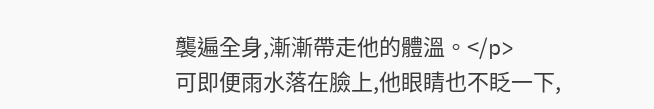襲遍全身,漸漸帶走他的體溫。</p>
可即便雨水落在臉上,他眼睛也不眨一下,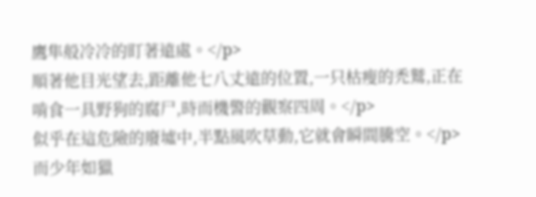鷹隼般冷冷的盯著遠處。</p>
順著他目光望去,距離他七八丈遠的位置,一只枯瘦的禿鷲,正在啃食一具野狗的腐尸,時而機警的觀察四周。</p>
似乎在這危險的廢墟中,半點風吹草動,它就會瞬間騰空。</p>
而少年如獵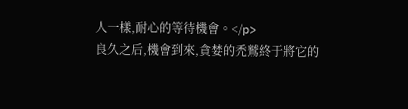人一樣,耐心的等待機會。</p>
良久之后,機會到來,貪婪的禿鷲終于將它的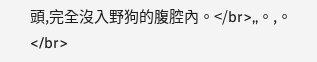頭,完全沒入野狗的腹腔內。</br>,,。,。</br>